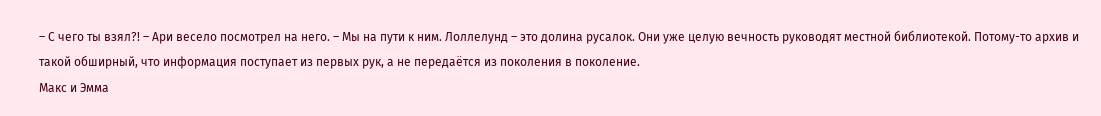– С чего ты взял?! – Ари весело посмотрел на него. – Мы на пути к ним. Лоллелунд – это долина русалок. Они уже целую вечность руководят местной библиотекой. Потому-то архив и такой обширный, что информация поступает из первых рук, а не передаётся из поколения в поколение.
Макс и Эмма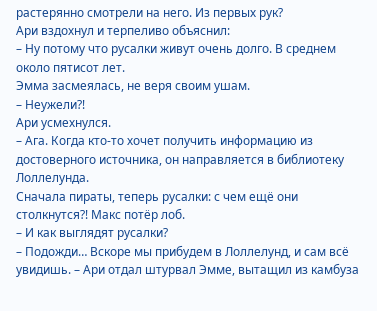растерянно смотрели на него. Из первых рук?
Ари вздохнул и терпеливо объяснил:
– Ну потому что русалки живут очень долго. В среднем около пятисот лет.
Эмма засмеялась, не веря своим ушам.
– Неужели?!
Ари усмехнулся.
– Ага. Когда кто-то хочет получить информацию из достоверного источника, он направляется в библиотеку Лоллелунда.
Сначала пираты, теперь русалки: с чем ещё они столкнутся?! Макс потёр лоб.
– И как выглядят русалки?
– Подожди… Вскоре мы прибудем в Лоллелунд, и сам всё увидишь. – Ари отдал штурвал Эмме, вытащил из камбуза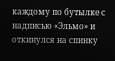каждому по бутылке с надписью «Эльмо» и откинулся на спинку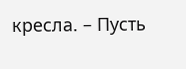кресла. – Пусть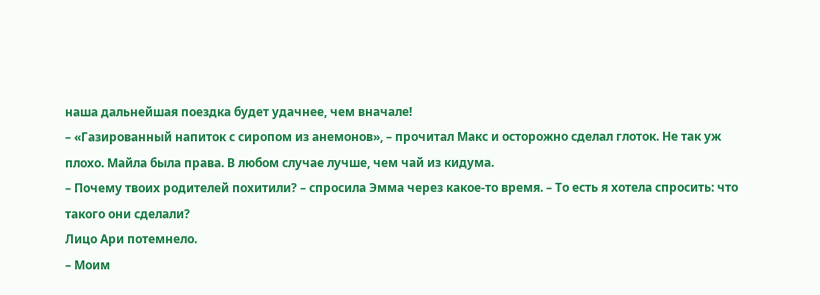наша дальнейшая поездка будет удачнее, чем вначале!
– «Газированный напиток с сиропом из анемонов», – прочитал Макс и осторожно сделал глоток. Не так уж плохо. Майла была права. В любом случае лучше, чем чай из кидума.
– Почему твоих родителей похитили? – спросила Эмма через какое-то время. – То есть я хотела спросить: что такого они сделали?
Лицо Ари потемнело.
– Моим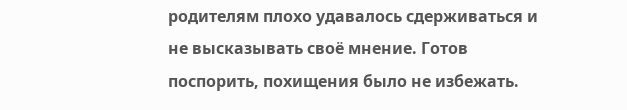родителям плохо удавалось сдерживаться и не высказывать своё мнение. Готов поспорить, похищения было не избежать.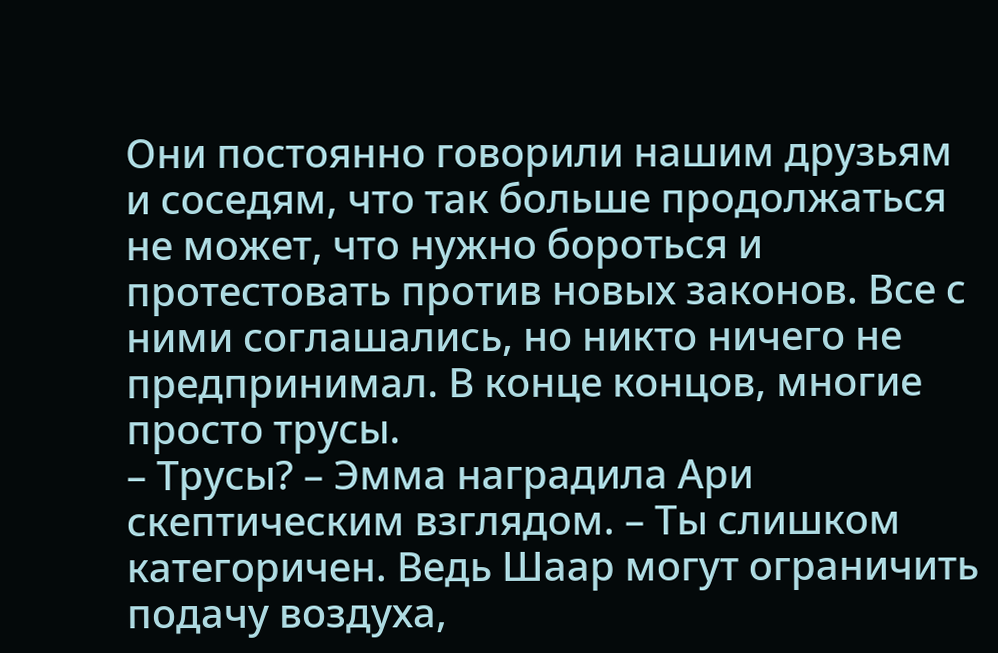Они постоянно говорили нашим друзьям и соседям, что так больше продолжаться не может, что нужно бороться и протестовать против новых законов. Все с ними соглашались, но никто ничего не предпринимал. В конце концов, многие просто трусы.
– Трусы? – Эмма наградила Ари скептическим взглядом. – Ты слишком категоричен. Ведь Шаар могут ограничить подачу воздуха,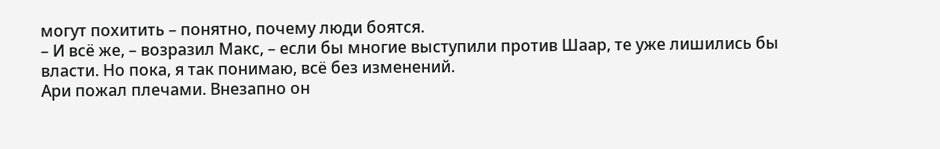могут похитить – понятно, почему люди боятся.
– И всё же, – возразил Макс, – если бы многие выступили против Шаар, те уже лишились бы власти. Но пока, я так понимаю, всё без изменений.
Ари пожал плечами. Внезапно он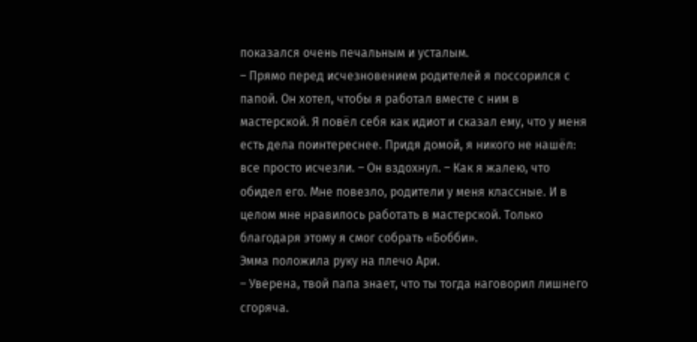показался очень печальным и усталым.
– Прямо перед исчезновением родителей я поссорился с папой. Он хотел, чтобы я работал вместе с ним в мастерской. Я повёл себя как идиот и сказал ему, что у меня есть дела поинтереснее. Придя домой, я никого не нашёл: все просто исчезли. – Он вздохнул. – Как я жалею, что обидел его. Мне повезло, родители у меня классные. И в целом мне нравилось работать в мастерской. Только благодаря этому я смог собрать «Бобби».
Эмма положила руку на плечо Ари.
– Уверена, твой папа знает, что ты тогда наговорил лишнего сгоряча.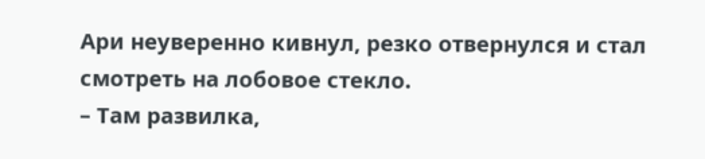Ари неуверенно кивнул, резко отвернулся и стал смотреть на лобовое стекло.
– Там развилка,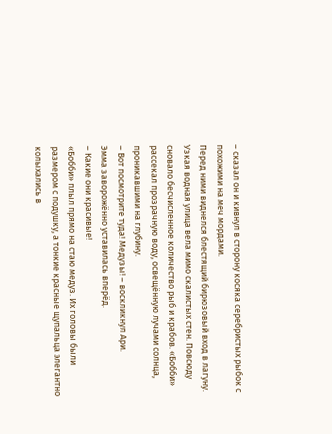– сказал он и кивнул в сторону косяка серебристых рыбок с похожими на меч мордами.
Перед ними виднелся блестящий бирюзовый вход в лагуну.
Узкая водная улица вела мимо скалистых стен. Повсюду сновало бесчисленное количество рыб и крабов. «Бобби» рассекал прозрачную воду, освещённую лучами солнца, проникавшими на глубину.
– Вот посмотрите туда! Медузы! – воскликнул Ари.
Эмма заворожённо уставилась вперёд.
– Какие они красивые!
«Бобби» плыл прямо на стаю медуз. Их головы были размером с подушку, а тонкие красные щупальца элегантно колыхались в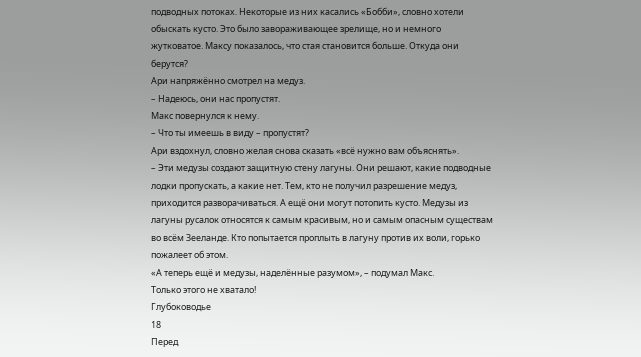подводных потоках. Некоторые из них касались «Бобби», словно хотели обыскать кусто. Это было завораживающее зрелище, но и немного жутковатое. Максу показалось, что стая становится больше. Откуда они берутся?
Ари напряжённо смотрел на медуз.
– Надеюсь, они нас пропустят.
Макс повернулся к нему.
– Что ты имеешь в виду – пропустят?
Ари вздохнул, словно желая снова сказать «всё нужно вам объяснять».
– Эти медузы создают защитную стену лагуны. Они решают, какие подводные лодки пропускать, а какие нет. Тем, кто не получил разрешение медуз, приходится разворачиваться. А ещё они могут потопить кусто. Медузы из лагуны русалок относятся к самым красивым, но и самым опасным существам во всём Зееланде. Кто попытается проплыть в лагуну против их воли, горько пожалеет об этом.
«А теперь ещё и медузы, наделённые разумом», – подумал Макс.
Только этого не хватало!
Глубоководье
18
Перед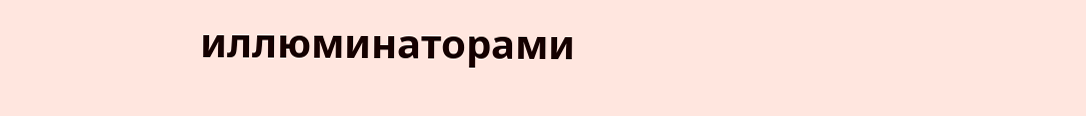иллюминаторами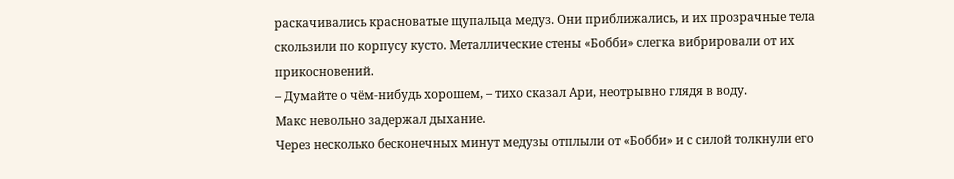раскачивались красноватые щупальца медуз. Они приближались, и их прозрачные тела скользили по корпусу кусто. Металлические стены «Бобби» слегка вибрировали от их прикосновений.
– Думайте о чём-нибудь хорошем, – тихо сказал Ари, неотрывно глядя в воду.
Макс невольно задержал дыхание.
Через несколько бесконечных минут медузы отплыли от «Бобби» и с силой толкнули его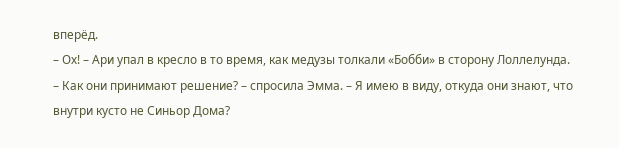вперёд.
– Ох! – Ари упал в кресло в то время, как медузы толкали «Бобби» в сторону Лоллелунда.
– Как они принимают решение? – спросила Эмма. – Я имею в виду, откуда они знают, что внутри кусто не Синьор Дома?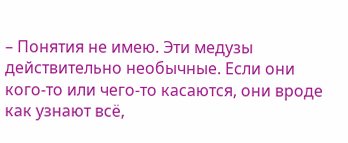– Понятия не имею. Эти медузы действительно необычные. Если они кого-то или чего-то касаются, они вроде как узнают всё,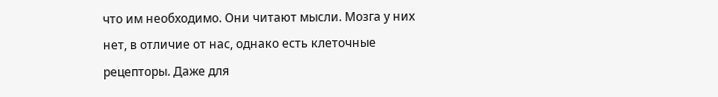что им необходимо. Они читают мысли. Мозга у них нет, в отличие от нас, однако есть клеточные рецепторы. Даже для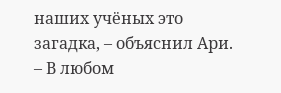наших учёных это загадка, – объяснил Ари. – В любом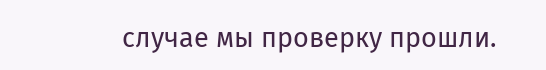случае мы проверку прошли.